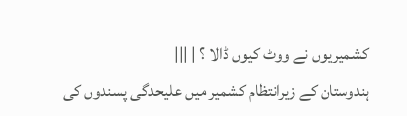کشمیریوں نے ووٹ کیوں ڈالا ؟ | |||
ہندوستان کے زیرانتظام کشمیر میں علیحدگی پسندوں کی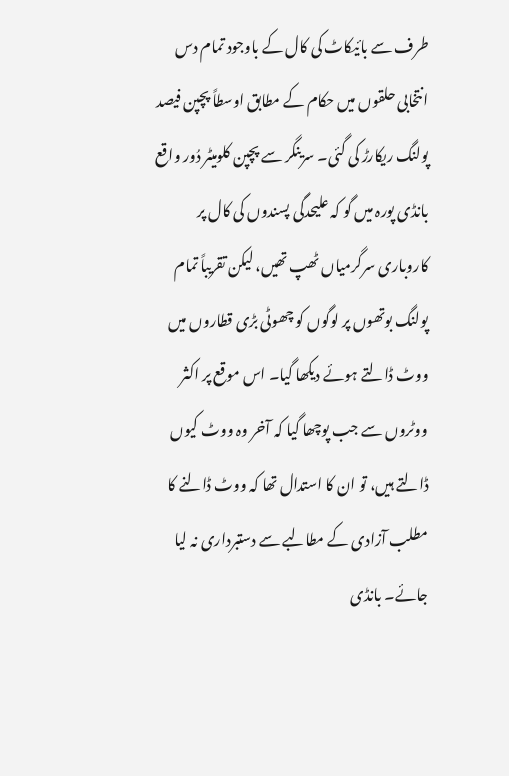طرف سے بائیکاٹ کی کال کے باوجود تمام دس انتخابی حلقوں میں حکام کے مطابق اوسطاً پچپن فیصد پولنگ ریکارڑ کی گئی۔ سرینگر سے پچپن کلومیٹر دُور واقع بانڈی پورہ میں گو کہ علیحدگی پسندوں کی کال پر کاروباری سرگرمیاں ٹھپ تھیں، لیکن تقریباً تمام پولنگ بوتھوں پر لوگوں کو چھوٹی بڑی قطاروں میں ووٹ ڈالتے ہوئے دیکھا گیا۔ اس موقع پر اکثر ووٹروں سے جب پوچھا گیا کہ آخر وہ ووٹ کیوں ڈالتے ہیں، تو ان کا استدال تھا کہ ووٹ ڈالنے کا مطلب آزادی کے مطالبے سے دستبرداری نہ لیا جائے۔ بانڈی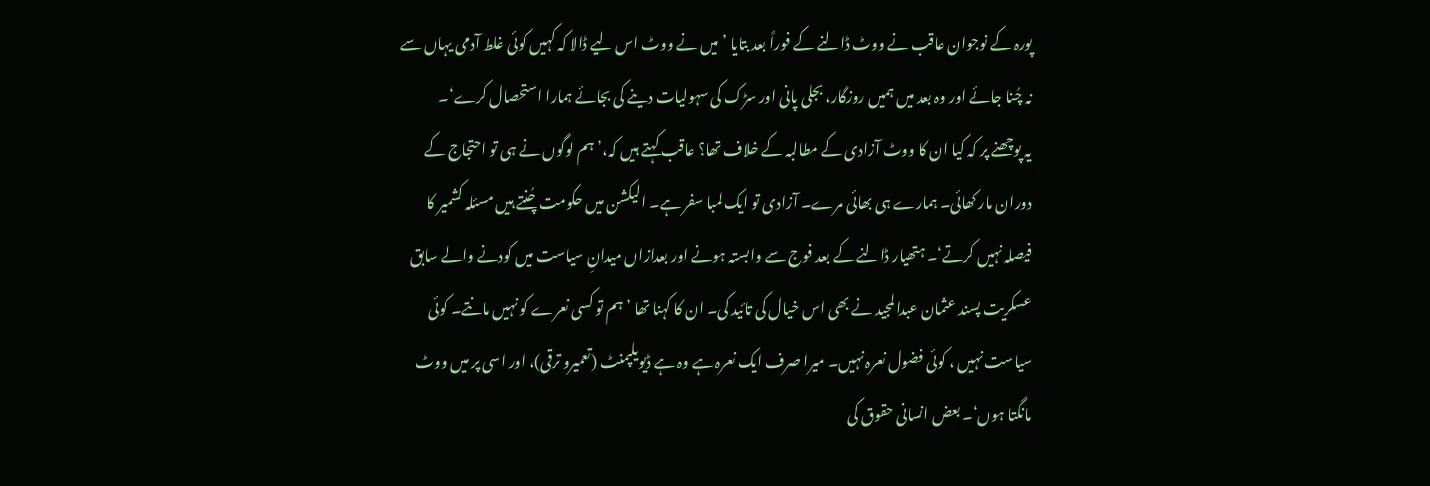پورہ کے نوجوان عاقب نے ووٹ ڈالنے کے فوراً بعد بتایا ’میں نے ووٹ اس لیے ڈالا کہ کہیں کوئی غلط آدمی یہاں سے نہ چُنا جائے اور وہ بعد میں ہمیں روزگار، بجلی پانی اور سڑک کی سہولیات دینے کی بجائے ہمارا استحصال کرے‘۔
یہ پوچھنے پر کہ کیا ان کا ووٹ آزادی کے مطالبہ کے خلاف تھا؟ عاقب کہتے ہیں کہ،’ہم لوگوں نے ہی تو احتجاج کے دوران مار کھائی۔ ہمارے ہی بھائی مرے۔ آزادی تو ایک لمبا سفر ہے۔ الیکشن میں حکومت چُنتے ہیں مسئلہ کشمیر کا فیصلہ نہیں کرتے‘۔ ہتھیار ڈالنے کے بعد فوج سے وابستہ ہونے اور بعدازاں میدانِ سیاست میں کودنے والے سابق عسکریت پسند عثمان عبدالمجید نے بھی اس خیال کی تائید کی۔ ان کا کہنا تھا ’ہم تو کسی نعرے کو نہیں مانتے۔ کوئی سیاست نہیں ، کوئی فضول نعرہ نہیں۔ میرا صرف ایک نعرہ ہے وہ ہے ڈیویلپمنٹ (تعمیرو ترقی)، اور اسی پر میں ووٹ مانگتا ہوں‘۔ بعض انسانی حقوق کی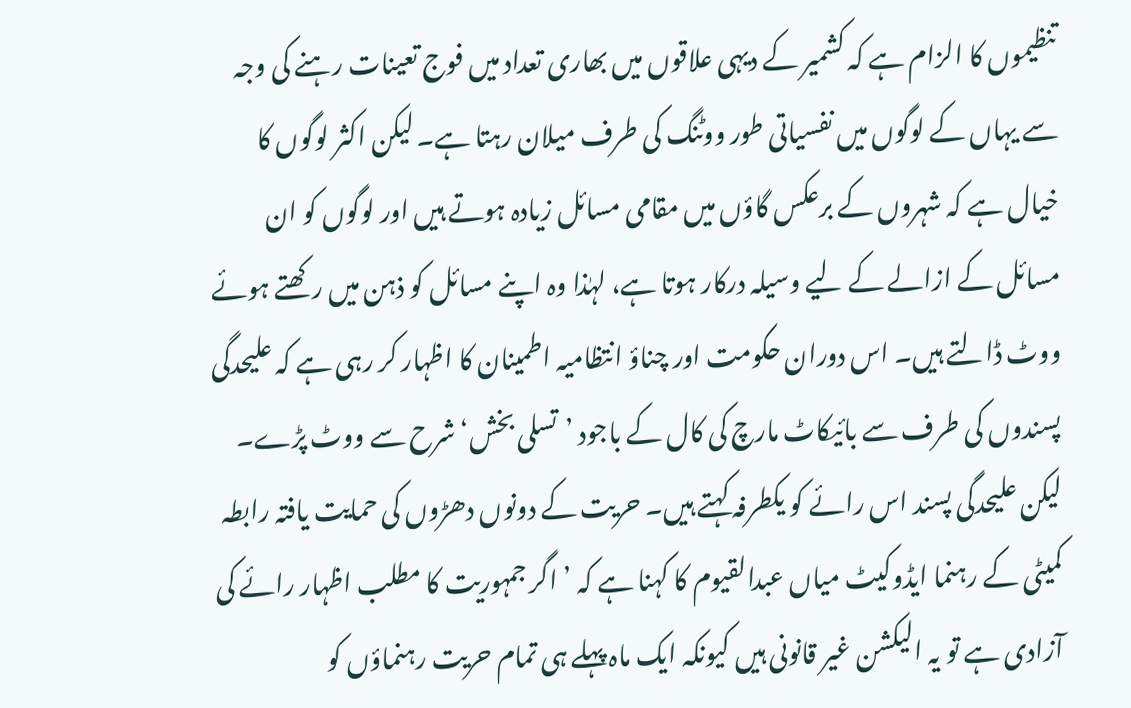تنظیموں کا الزام ہے کہ کشمیر کے دیہی علاقوں میں بھاری تعداد میں فوج تعینات رہنے کی وجہ سے یہاں کے لوگوں میں نفسیاتی طور ووٹنگ کی طرف میلان رہتا ہے۔ لیکن اکثر لوگوں کا خیال ہے کہ شہروں کے برعکس گاؤں میں مقامی مسائل زیادہ ہوتے ہیں اور لوگوں کو ان مسائل کے ازالے کے لیے وسیلہ درکار ہوتا ہے، لہٰذا وہ اپنے مسائل کو ذہن میں رکھتے ہوئے ووٹ ڈالتے ہیں۔ اس دوران حکومت اور چناؤ انتظامیہ اطمینان کا اظہار کر رہی ہے کہ علیحدگی پسندوں کی طرف سے بائیکاٹ مارچ کی کال کے باجود ’تسلی بخش‘ شرح سے ووٹ پڑے۔ لیکن علیحدگی پسند اس رائے کو یکطرفہ کہتے ہیں۔ حریت کے دونوں دھڑوں کی حمایت یافتہ رابطہ کمیٹی کے رہنما ایڈوکیٹ میاں عبدالقیوم کا کہنا ہے کہ ’اگر جمہوریت کا مطلب اظہار رائے کی آزادی ہے تو یہ الیکشن غیر قانونی ہیں کیونکہ ایک ماہ پہلے ہی تمام حریت رہنماؤں کو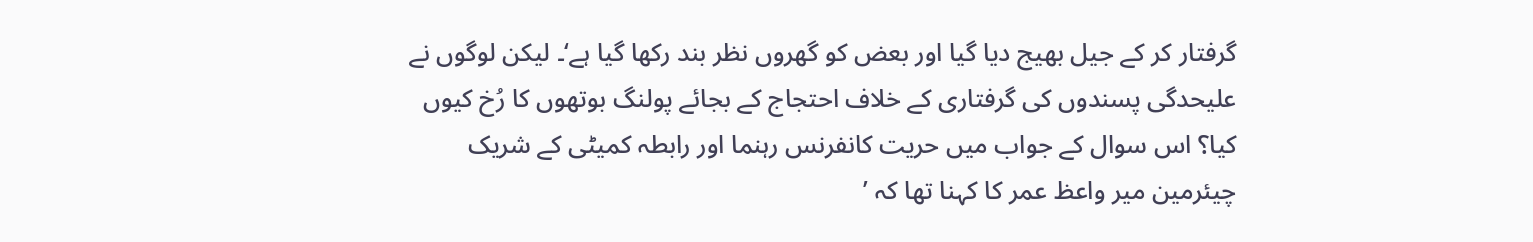گرفتار کر کے جیل بھیج دیا گیا اور بعض کو گھروں نظر بند رکھا گیا ہے‘۔ لیکن لوگوں نے علیحدگی پسندوں کی گرفتاری کے خلاف احتجاج کے بجائے پولنگ بوتھوں کا رُخ کیوں کیا؟ اس سوال کے جواب میں حریت کانفرنس رہنما اور رابطہ کمیٹی کے شریک چیئرمین میر واعظ عمر کا کہنا تھا کہ ’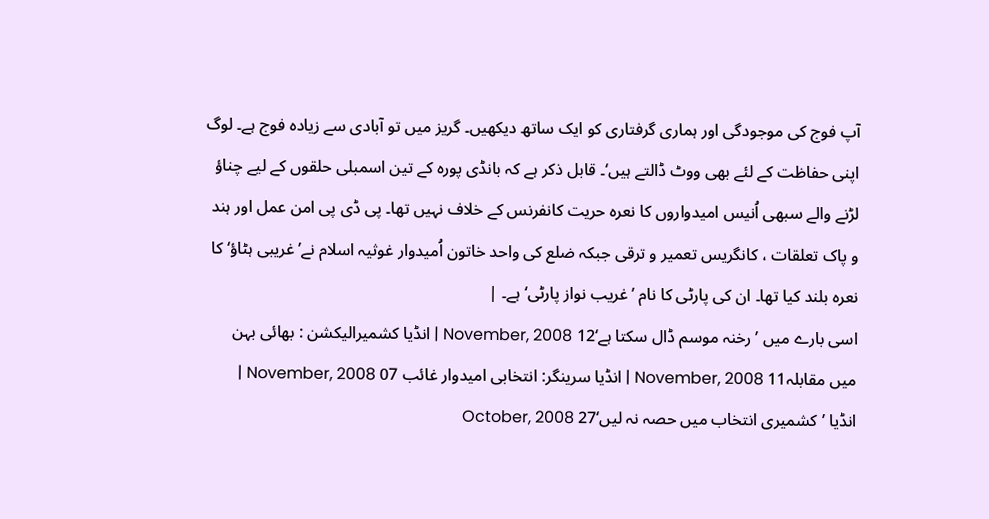آپ فوج کی موجودگی اور ہماری گرفتاری کو ایک ساتھ دیکھیں۔ گریز میں تو آبادی سے زیادہ فوج ہے۔ لوگ اپنی حفاظت کے لئے بھی ووٹ ڈالتے ہیں‘۔ قابل ذکر ہے کہ بانڈی پورہ کے تین اسمبلی حلقوں کے لیے چناؤ لڑنے والے سبھی اُنیس امیدواروں کا نعرہ حریت کانفرنس کے خلاف نہیں تھا۔ پی ڈی پی امن عمل اور ہند و پاک تعلقات ، کانگریس تعمیر و ترقی جبکہ ضلع کی واحد خاتون اُمیدوار غوثیہ اسلام نے’غریبی ہٹاؤ‘ کا نعرہ بلند کیا تھا۔ ان کی پارٹی کا نام ’غریب نواز پارٹی‘ ہے۔ |
اسی بارے میں ’رخنہ موسم ڈال سکتا ہے‘12 November, 2008 | انڈیا کشمیرالیکشن : بھائی بہن میں مقابلہ11 November, 2008 | انڈیا سرینگر: انتخابی امیدوار غائب 07 November, 2008 | انڈیا ’کشمیری انتخاب میں حصہ نہ لیں‘27 October, 2008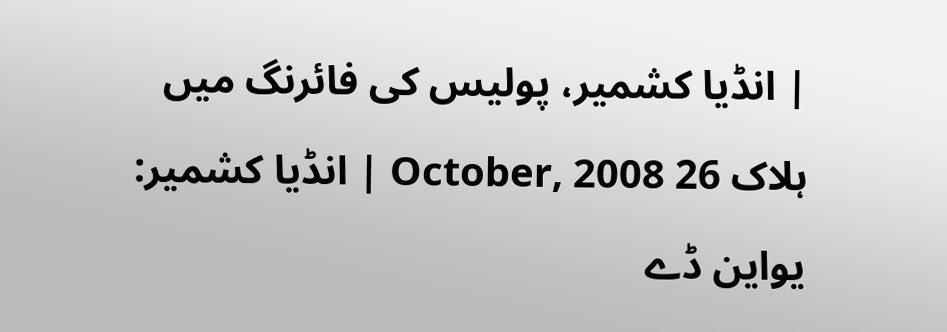| انڈیا کشمیر، پولیس کی فائرنگ میں ہلاک 26 October, 2008 | انڈیا کشمیر: یواین ڈے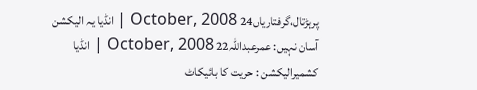پرہڑتال،گرفتاریاں24 October, 2008 | انڈیا یہ الیکشن آسان نہیں: عمرعبداللہ22 October, 2008 | انڈیا کشمیرالیکشن : حریت کا بائیکاٹ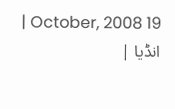19 October, 2008 | انڈیا |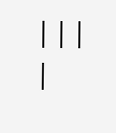|||
|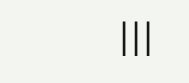|||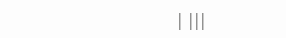| |||